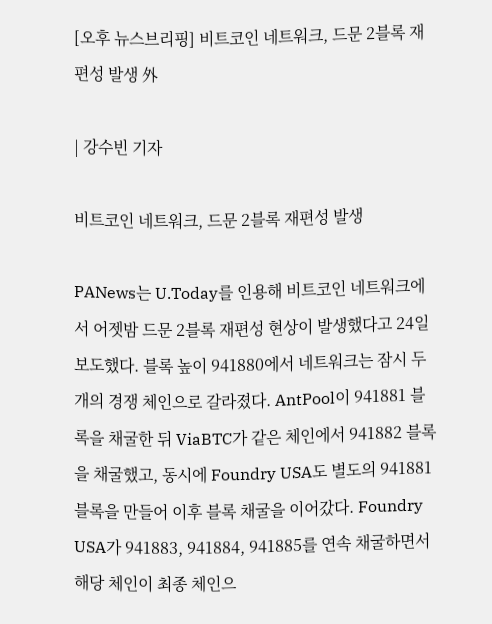[오후 뉴스브리핑] 비트코인 네트워크, 드문 2블록 재편성 발생 外

| 강수빈 기자

비트코인 네트워크, 드문 2블록 재편성 발생

PANews는 U.Today를 인용해 비트코인 네트워크에서 어젯밤 드문 2블록 재편성 현상이 발생했다고 24일 보도했다. 블록 높이 941880에서 네트워크는 잠시 두 개의 경쟁 체인으로 갈라졌다. AntPool이 941881 블록을 채굴한 뒤 ViaBTC가 같은 체인에서 941882 블록을 채굴했고, 동시에 Foundry USA도 별도의 941881 블록을 만들어 이후 블록 채굴을 이어갔다. Foundry USA가 941883, 941884, 941885를 연속 채굴하면서 해당 체인이 최종 체인으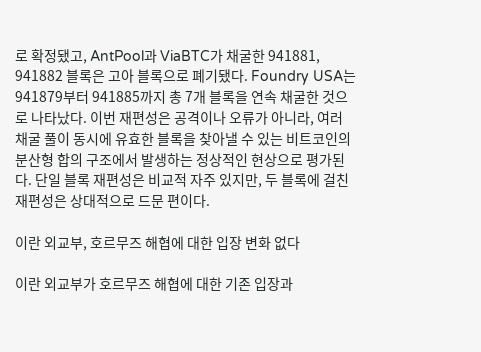로 확정됐고, AntPool과 ViaBTC가 채굴한 941881, 941882 블록은 고아 블록으로 폐기됐다. Foundry USA는 941879부터 941885까지 총 7개 블록을 연속 채굴한 것으로 나타났다. 이번 재편성은 공격이나 오류가 아니라, 여러 채굴 풀이 동시에 유효한 블록을 찾아낼 수 있는 비트코인의 분산형 합의 구조에서 발생하는 정상적인 현상으로 평가된다. 단일 블록 재편성은 비교적 자주 있지만, 두 블록에 걸친 재편성은 상대적으로 드문 편이다.

이란 외교부, 호르무즈 해협에 대한 입장 변화 없다

이란 외교부가 호르무즈 해협에 대한 기존 입장과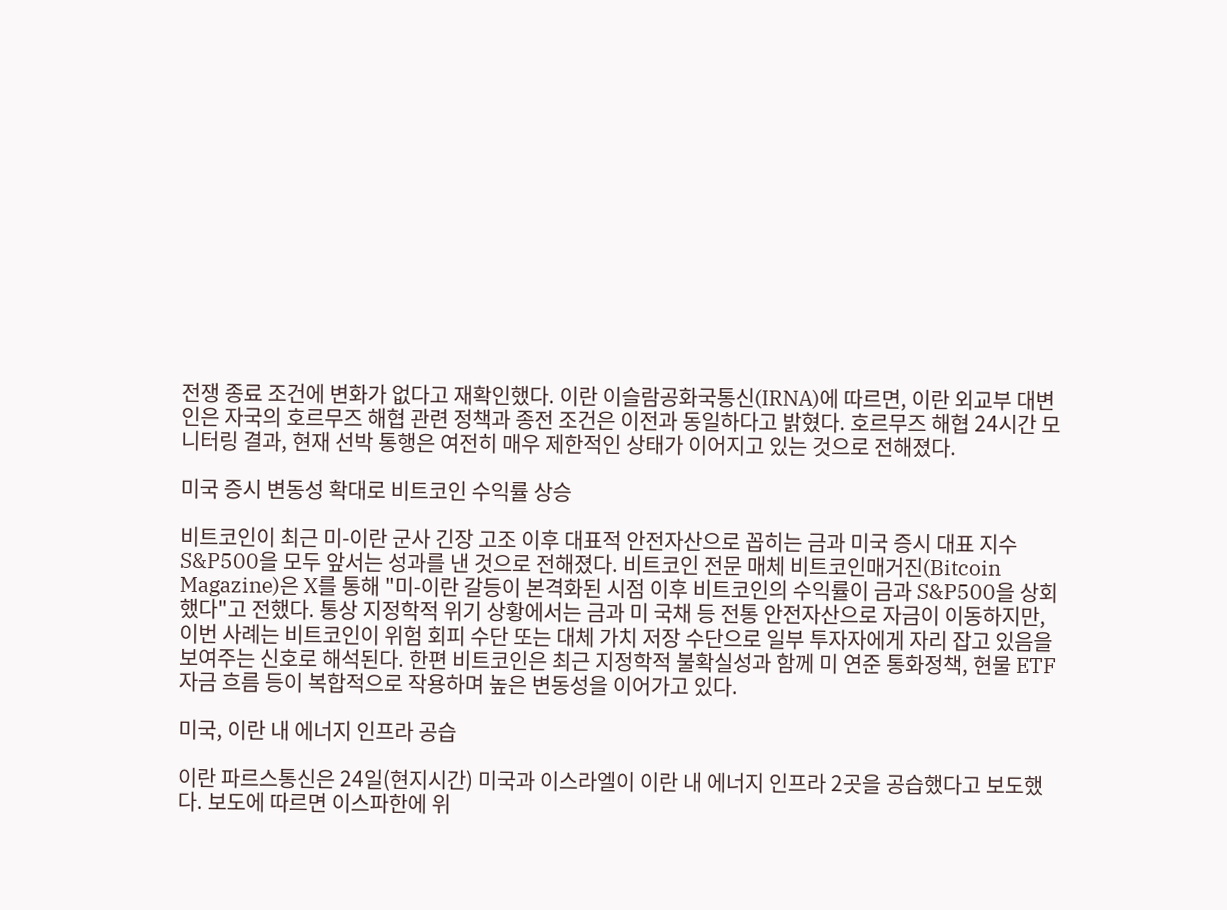전쟁 종료 조건에 변화가 없다고 재확인했다. 이란 이슬람공화국통신(IRNA)에 따르면, 이란 외교부 대변인은 자국의 호르무즈 해협 관련 정책과 종전 조건은 이전과 동일하다고 밝혔다. 호르무즈 해협 24시간 모니터링 결과, 현재 선박 통행은 여전히 매우 제한적인 상태가 이어지고 있는 것으로 전해졌다.

미국 증시 변동성 확대로 비트코인 수익률 상승

비트코인이 최근 미-이란 군사 긴장 고조 이후 대표적 안전자산으로 꼽히는 금과 미국 증시 대표 지수 S&P500을 모두 앞서는 성과를 낸 것으로 전해졌다. 비트코인 전문 매체 비트코인매거진(Bitcoin Magazine)은 X를 통해 "미-이란 갈등이 본격화된 시점 이후 비트코인의 수익률이 금과 S&P500을 상회했다"고 전했다. 통상 지정학적 위기 상황에서는 금과 미 국채 등 전통 안전자산으로 자금이 이동하지만, 이번 사례는 비트코인이 위험 회피 수단 또는 대체 가치 저장 수단으로 일부 투자자에게 자리 잡고 있음을 보여주는 신호로 해석된다. 한편 비트코인은 최근 지정학적 불확실성과 함께 미 연준 통화정책, 현물 ETF 자금 흐름 등이 복합적으로 작용하며 높은 변동성을 이어가고 있다.

미국, 이란 내 에너지 인프라 공습

이란 파르스통신은 24일(현지시간) 미국과 이스라엘이 이란 내 에너지 인프라 2곳을 공습했다고 보도했다. 보도에 따르면 이스파한에 위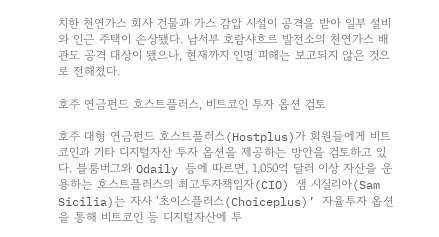치한 천연가스 회사 건물과 가스 감압 시설이 공격을 받아 일부 설비와 인근 주택이 손상됐다. 남서부 호람샤흐르 발전소의 천연가스 배관도 공격 대상이 됐으나, 현재까지 인명 피해는 보고되지 않은 것으로 전해졌다.

호주 연금펀드 호스트플러스, 비트코인 투자 옵션 검토

호주 대형 연금펀드 호스트플러스(Hostplus)가 회원들에게 비트코인과 기타 디지털자산 투자 옵션을 제공하는 방안을 검토하고 있다. 블룸버그와 Odaily 등에 따르면, 1,050억 달러 이상 자산을 운용하는 호스트플러스의 최고투자책임자(CIO) 샘 시실리아(Sam Sicilia)는 자사 ‘초이스플러스(Choiceplus)’ 자율투자 옵션을 통해 비트코인 등 디지털자산에 투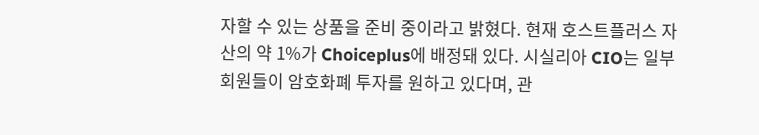자할 수 있는 상품을 준비 중이라고 밝혔다. 현재 호스트플러스 자산의 약 1%가 Choiceplus에 배정돼 있다. 시실리아 CIO는 일부 회원들이 암호화폐 투자를 원하고 있다며, 관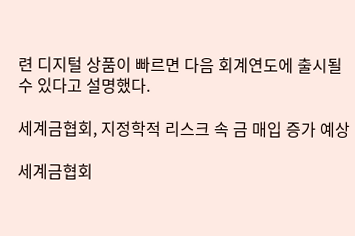련 디지털 상품이 빠르면 다음 회계연도에 출시될 수 있다고 설명했다.

세계금협회, 지정학적 리스크 속 금 매입 증가 예상

세계금협회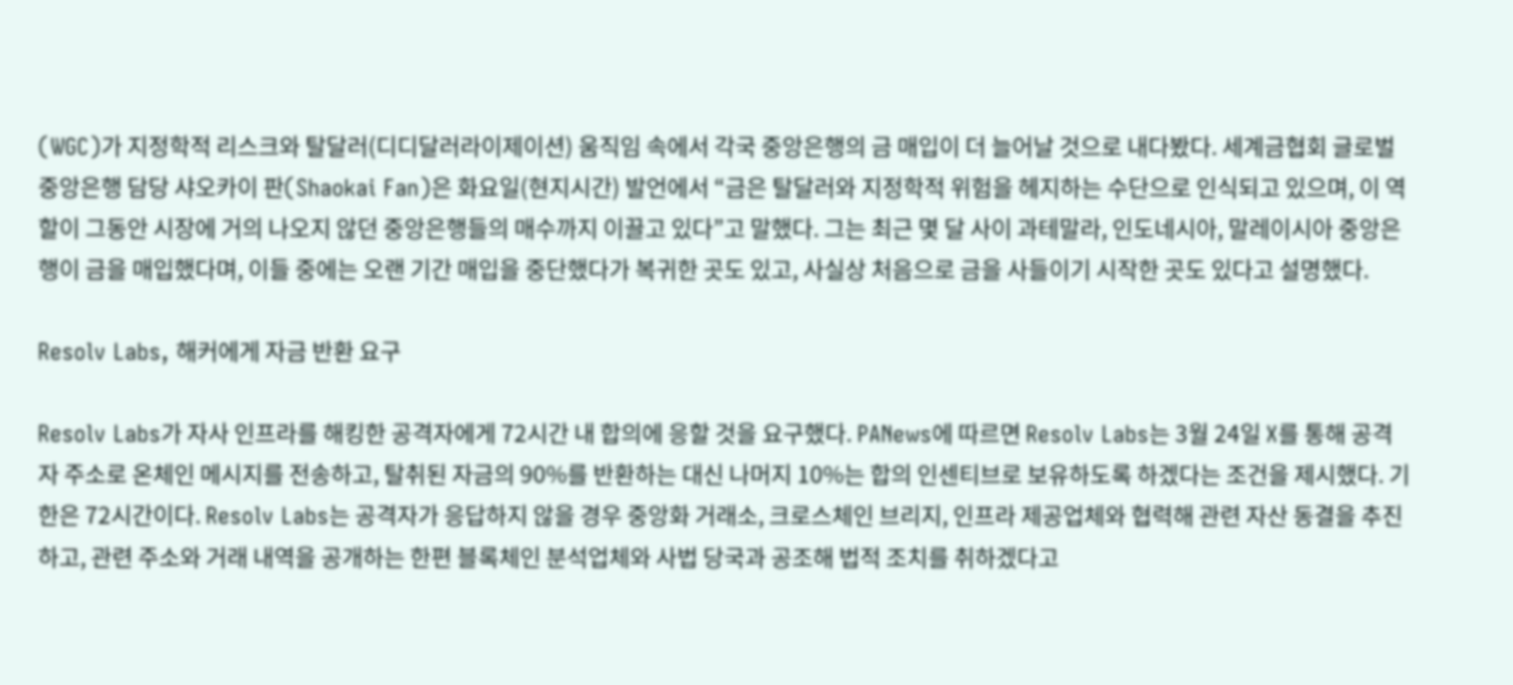(WGC)가 지정학적 리스크와 탈달러(디디달러라이제이션) 움직임 속에서 각국 중앙은행의 금 매입이 더 늘어날 것으로 내다봤다. 세계금협회 글로벌 중앙은행 담당 샤오카이 판(Shaokai Fan)은 화요일(현지시간) 발언에서 “금은 탈달러와 지정학적 위험을 헤지하는 수단으로 인식되고 있으며, 이 역할이 그동안 시장에 거의 나오지 않던 중앙은행들의 매수까지 이끌고 있다”고 말했다. 그는 최근 몇 달 사이 과테말라, 인도네시아, 말레이시아 중앙은행이 금을 매입했다며, 이들 중에는 오랜 기간 매입을 중단했다가 복귀한 곳도 있고, 사실상 처음으로 금을 사들이기 시작한 곳도 있다고 설명했다.

Resolv Labs, 해커에게 자금 반환 요구

Resolv Labs가 자사 인프라를 해킹한 공격자에게 72시간 내 합의에 응할 것을 요구했다. PANews에 따르면 Resolv Labs는 3월 24일 X를 통해 공격자 주소로 온체인 메시지를 전송하고, 탈취된 자금의 90%를 반환하는 대신 나머지 10%는 합의 인센티브로 보유하도록 하겠다는 조건을 제시했다. 기한은 72시간이다. Resolv Labs는 공격자가 응답하지 않을 경우 중앙화 거래소, 크로스체인 브리지, 인프라 제공업체와 협력해 관련 자산 동결을 추진하고, 관련 주소와 거래 내역을 공개하는 한편 블록체인 분석업체와 사법 당국과 공조해 법적 조치를 취하겠다고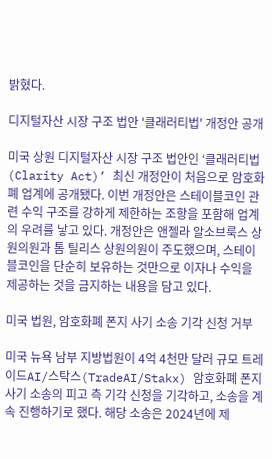밝혔다.

디지털자산 시장 구조 법안 '클래러티법' 개정안 공개

미국 상원 디지털자산 시장 구조 법안인 ‘클래러티법(Clarity Act)’ 최신 개정안이 처음으로 암호화폐 업계에 공개됐다. 이번 개정안은 스테이블코인 관련 수익 구조를 강하게 제한하는 조항을 포함해 업계의 우려를 낳고 있다. 개정안은 앤젤라 알소브룩스 상원의원과 톰 틸리스 상원의원이 주도했으며, 스테이블코인을 단순히 보유하는 것만으로 이자나 수익을 제공하는 것을 금지하는 내용을 담고 있다.

미국 법원, 암호화폐 폰지 사기 소송 기각 신청 거부

미국 뉴욕 남부 지방법원이 4억 4천만 달러 규모 트레이드AI/스탁스(TradeAI/Stakx) 암호화폐 폰지 사기 소송의 피고 측 기각 신청을 기각하고, 소송을 계속 진행하기로 했다. 해당 소송은 2024년에 제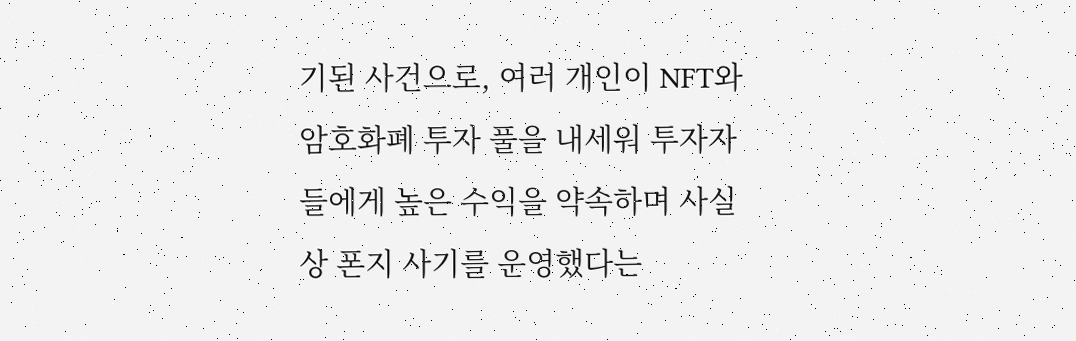기된 사건으로, 여러 개인이 NFT와 암호화폐 투자 풀을 내세워 투자자들에게 높은 수익을 약속하며 사실상 폰지 사기를 운영했다는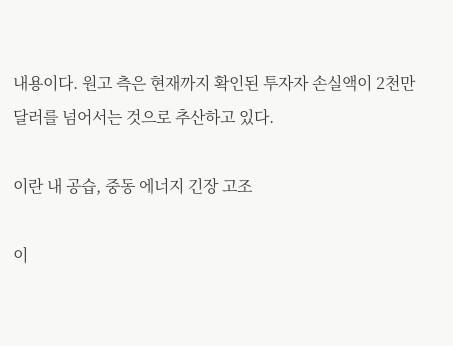내용이다. 원고 측은 현재까지 확인된 투자자 손실액이 2천만 달러를 넘어서는 것으로 추산하고 있다.

이란 내 공습, 중동 에너지 긴장 고조

이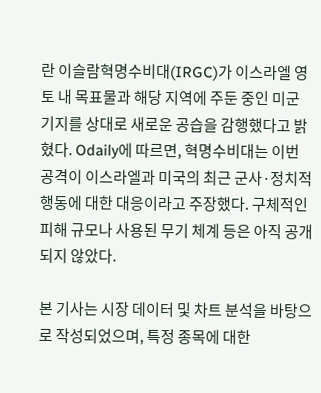란 이슬람혁명수비대(IRGC)가 이스라엘 영토 내 목표물과 해당 지역에 주둔 중인 미군 기지를 상대로 새로운 공습을 감행했다고 밝혔다. Odaily에 따르면, 혁명수비대는 이번 공격이 이스라엘과 미국의 최근 군사·정치적 행동에 대한 대응이라고 주장했다. 구체적인 피해 규모나 사용된 무기 체계 등은 아직 공개되지 않았다.

본 기사는 시장 데이터 및 차트 분석을 바탕으로 작성되었으며, 특정 종목에 대한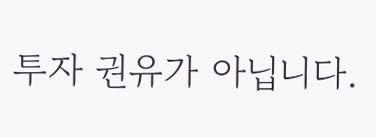투자 권유가 아닙니다.